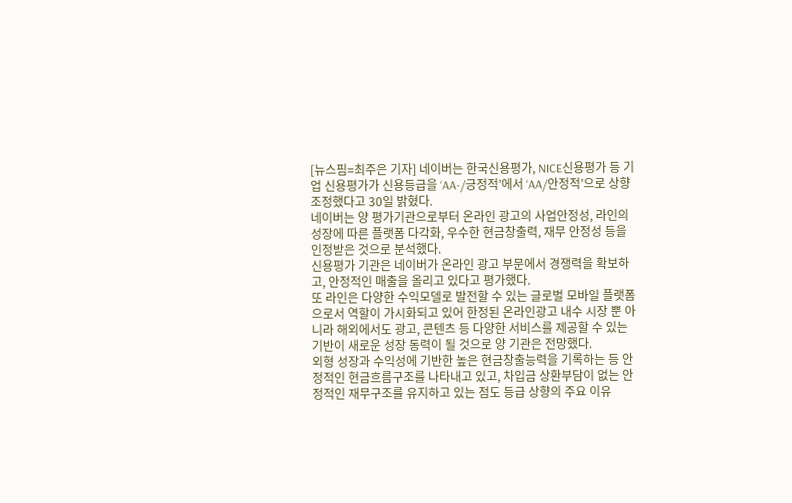[뉴스핌=최주은 기자] 네이버는 한국신용평가, NICE신용평가 등 기업 신용평가가 신용등급을 ‘AA-/긍정적’에서 ‘AA/안정적’으로 상향 조정했다고 30일 밝혔다.
네이버는 양 평가기관으로부터 온라인 광고의 사업안정성, 라인의 성장에 따른 플랫폼 다각화, 우수한 현금창출력, 재무 안정성 등을 인정받은 것으로 분석했다.
신용평가 기관은 네이버가 온라인 광고 부문에서 경쟁력을 확보하고, 안정적인 매출을 올리고 있다고 평가했다.
또 라인은 다양한 수익모델로 발전할 수 있는 글로벌 모바일 플랫폼으로서 역할이 가시화되고 있어 한정된 온라인광고 내수 시장 뿐 아니라 해외에서도 광고, 콘텐츠 등 다양한 서비스를 제공할 수 있는 기반이 새로운 성장 동력이 될 것으로 양 기관은 전망했다.
외형 성장과 수익성에 기반한 높은 현금창출능력을 기록하는 등 안정적인 현금흐름구조를 나타내고 있고, 차입금 상환부담이 없는 안정적인 재무구조를 유지하고 있는 점도 등급 상향의 주요 이유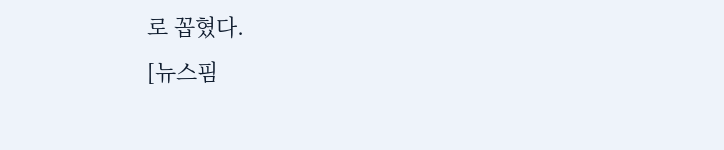로 꼽혔다.
[뉴스핌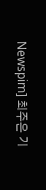Newspim] 최주은 기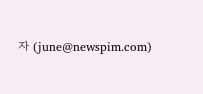자 (june@newspim.com)